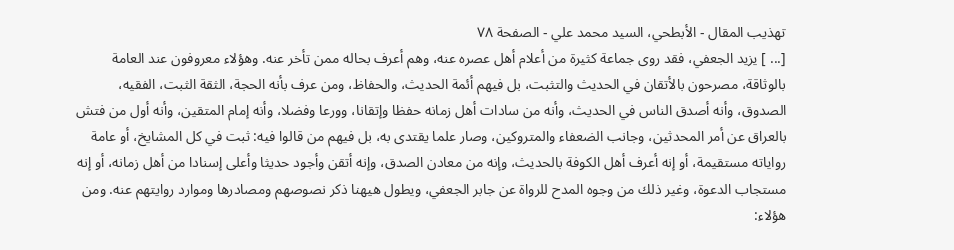تهذيب المقال - الأبطحي، السيد محمد علي - الصفحة ٧٨
[... ] يزيد الجعفي، فقد روى جماعة كثيرة من أعلام أهل عصره عنه، وهم أعرف بحاله ممن تأخر عنه. وهؤلاء معروفون عند العامة بالوثاقة، مصرحون بالأتقان في الحديث والتثبت، بل فيهم أئمة الحديث، والحفاظ، ومن عرف بأنه الحجة، الثقة الثبت، الفقيه، الصدوق، وأنه أصدق الناس في الحديث، وأنه من سادات أهل زمانه حفظا وإتقانا، وورعا وفضلا، وأنه إمام المتقين، وأنه أول من فتش بالعراق عن أمر المحدثين، وجانب الضعفاء والمتروكين، وصار علما يقتدى به، بل فيهم من قالوا فيه: ثبت في كل المشايخ، أو عامة رواياته مستقيمة، أو إنه أعرف أهل الكوفة بالحديث، وإنه من معادن الصدق، وإنه أتقن وأجود حديثا وأعلى إسنادا من أهل زمانه، أو إنه مستجاب الدعوة، وغير ذلك من وجوه المدح للرواة عن جابر الجعفي، ويطول هيهنا ذكر نصوصهم ومصادرها وموارد روايتهم عنه. ومن هؤلاء: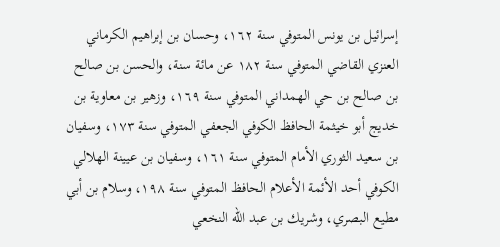إسرائيل بن يونس المتوفي سنة ١٦٢، وحسان بن إبراهيم الكرماني العنزي القاضي المتوفي سنة ١٨٢ عن مائة سنة، والحسن بن صالح بن صالح بن حي الهمداني المتوفي سنة ١٦٩، وزهير بن معاوية بن خديج أبو خيثمة الحافظ الكوفي الجعفي المتوفي سنة ١٧٣، وسفيان بن سعيد الثوري الأمام المتوفي سنة ١٦١، وسفيان بن عيينة الهلالي الكوفي أحد الأئمة الأعلام الحافظ المتوفي سنة ١٩٨، وسلام بن أبي مطيع البصري، وشريك بن عبد الله النخعي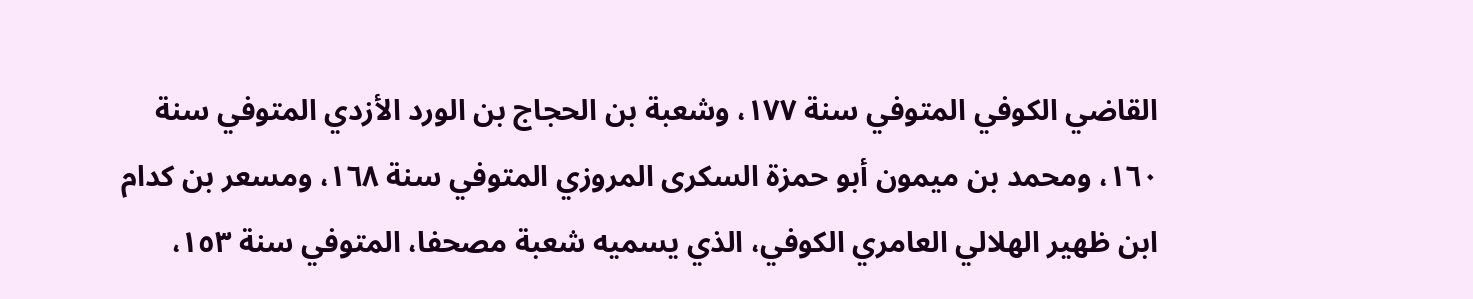القاضي الكوفي المتوفي سنة ١٧٧، وشعبة بن الحجاج بن الورد الأزدي المتوفي سنة ١٦٠، ومحمد بن ميمون أبو حمزة السكرى المروزي المتوفي سنة ١٦٨، ومسعر بن كدام ابن ظهير الهلالي العامري الكوفي، الذي يسميه شعبة مصحفا، المتوفي سنة ١٥٣،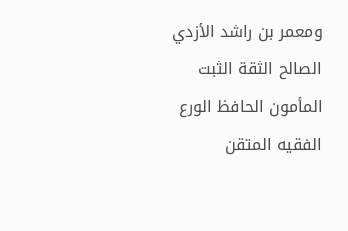ومعمر بن راشد الأزدي الصالح الثقة الثبت المأمون الحافظ الورع الفقيه المتقن